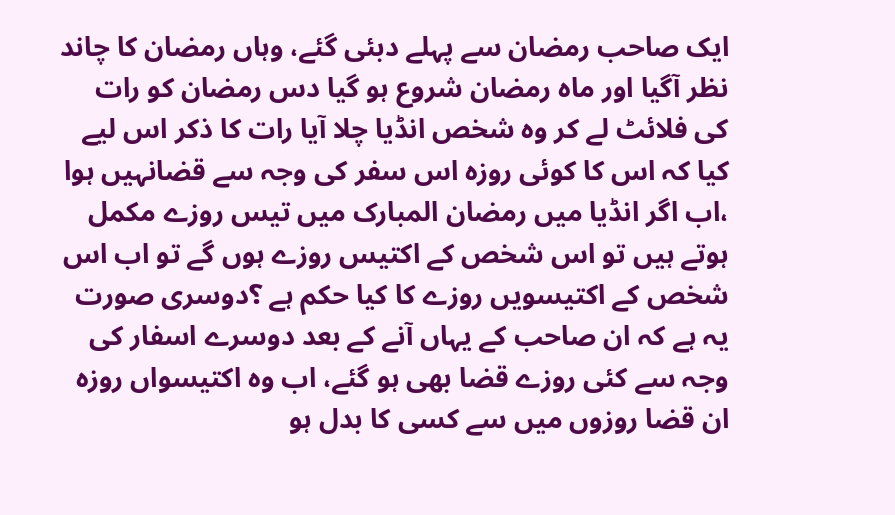ایک صاحب رمضان سے پہلے دبئی گئے، وہاں رمضان کا چاند نظر آگیا اور ماہ رمضان شروع ہو گیا دس رمضان کو رات کی فلائٹ لے کر وہ شخص انڈیا چلا آیا رات کا ذکر اس لیے کیا کہ اس کا کوئی روزہ اس سفر کی وجہ سے قضانہیں ہوا ،اب اگر انڈیا میں رمضان المبارک میں تیس روزے مکمل ہوتے ہیں تو اس شخص کے اکتیس روزے ہوں گے تو اب اس شخص کے اکتیسویں روزے کا کیا حکم ہے ؟دوسری صورت یہ ہے کہ ان صاحب کے یہاں آنے کے بعد دوسرے اسفار کی وجہ سے کئی روزے قضا بھی ہو گئے، اب وہ اکتیسواں روزہ ان قضا روزوں میں سے کسی کا بدل ہو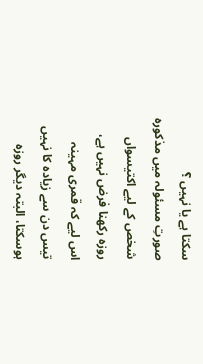سکتا ہے یا نہیں ؟
صورتِ مسئولہ میں مذکورہ شخص کے لیے اکتیسواں روزہ رکھنا فرض نہیں ہے، اس لیے کہ قمری مہینہ تیس دن سے زیادہ کا نہیں ہوسکتا، البتہ دیگر روزہ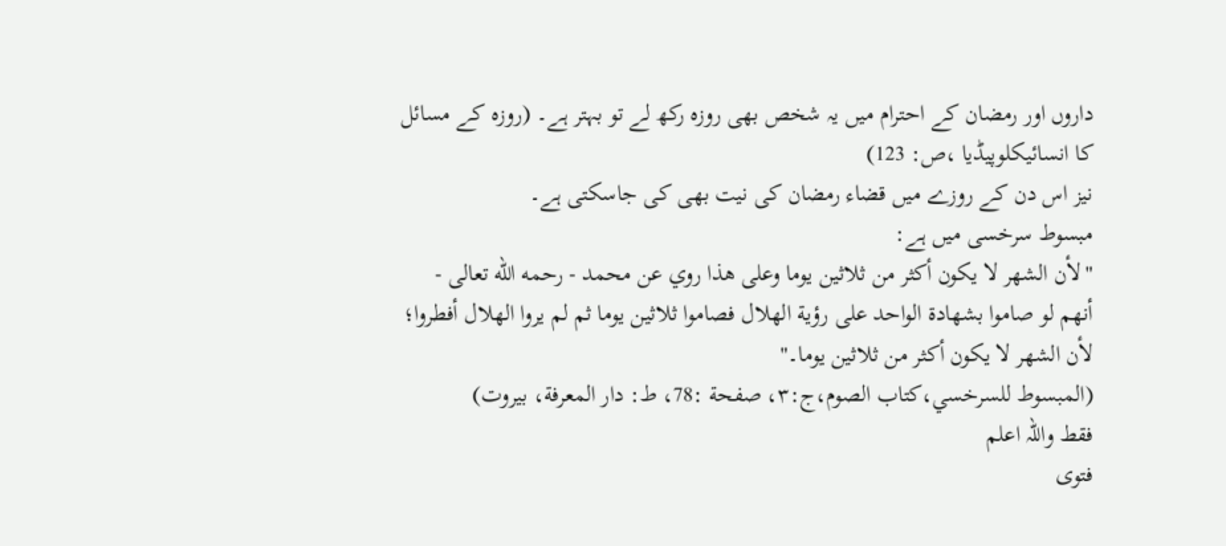داروں اور رمضان کے احترام میں یہ شخص بھی روزہ رکھ لے تو بہتر ہے۔ (روزہ کے مسائل کا انسائیکلوپیڈیا ،ص: 123)
نیز اس دن کے روزے میں قضاء رمضان کی نیت بھی کی جاسکتی ہے۔
مبسوط سرخسی میں ہے:
"لأن الشهر لا يكون أكثر من ثلاثين يوما وعلى هذا روي عن محمد - رحمه الله تعالى - أنهم لو صاموا بشهادة الواحد على رؤية الهلال فصاموا ثلاثين يوما ثم لم يروا الهلال أفطروا؛ لأن الشهر لا يكون أكثر من ثلاثين يوما۔"
(المبسوط للسرخسي،كتاب الصوم،ج:٣، صفحة :78، ط: دار المعرفة، بيروت)
فقط واللہ اعلم
فتوی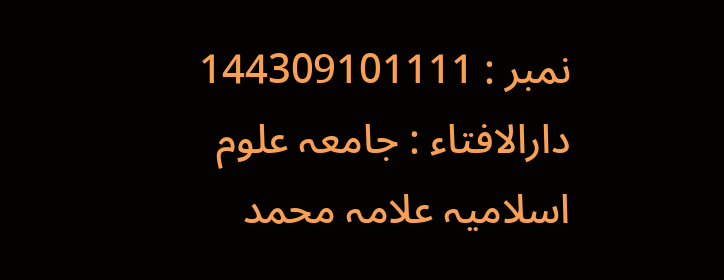نمبر : 144309101111
دارالافتاء : جامعہ علوم اسلامیہ علامہ محمد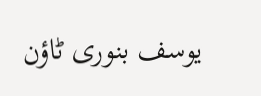یوسف بنوری ٹاؤن